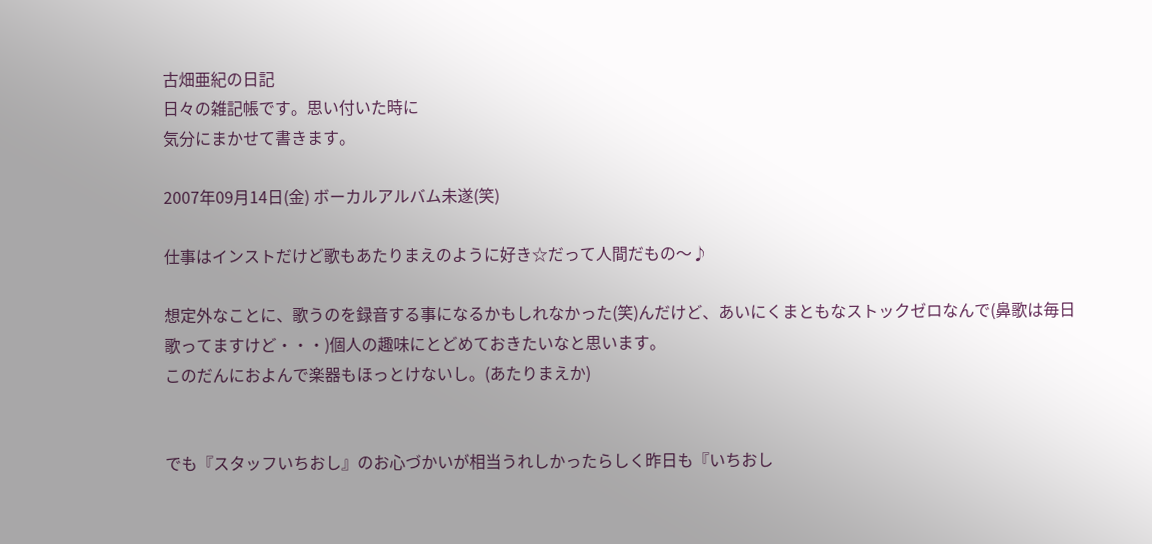古畑亜紀の日記
日々の雑記帳です。思い付いた時に
気分にまかせて書きます。

2007年09月14日(金) ボーカルアルバム未遂(笑)

仕事はインストだけど歌もあたりまえのように好き☆だって人間だもの〜♪

想定外なことに、歌うのを録音する事になるかもしれなかった(笑)んだけど、あいにくまともなストックゼロなんで(鼻歌は毎日歌ってますけど・・・)個人の趣味にとどめておきたいなと思います。
このだんにおよんで楽器もほっとけないし。(あたりまえか)


でも『スタッフいちおし』のお心づかいが相当うれしかったらしく昨日も『いちおし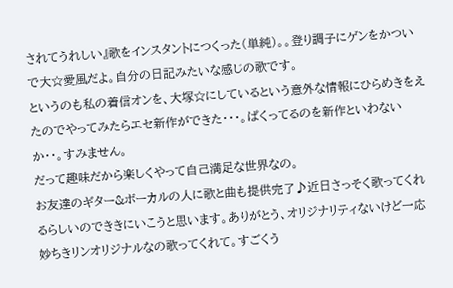されてうれしい』歌をインスタントにつくった(単純)。。登り調子にゲンをかついで大☆愛風だよ。自分の日記みたいな感じの歌です。
というのも私の着信オンを、大塚☆にしているという意外な情報にひらめきをえたのでやってみたらエセ新作ができた・・・。ぱくってるのを新作といわないか・・。すみません。
だって趣味だから楽しくやって自己満足な世界なの。
お友達のギター&ボーカルの人に歌と曲も提供完了♪近日さっそく歌ってくれるらしいのでききにいこうと思います。ありがとう、オリジナリティないけど一応妙ちきリンオリジナルなの歌ってくれて。すごくう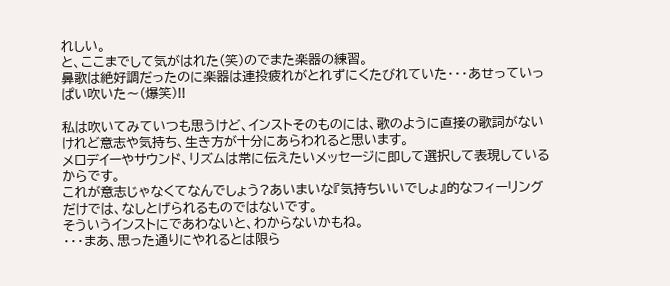れしい。
と、ここまでして気がはれた(笑)のでまた楽器の練習。
鼻歌は絶好調だったのに楽器は連投疲れがとれずにくたびれていた・・・あせっていっぱい吹いた〜(爆笑)!!

私は吹いてみていつも思うけど、インストそのものには、歌のように直接の歌詞がないけれど意志や気持ち、生き方が十分にあらわれると思います。
メロデイーやサウンド、リズムは常に伝えたいメッセージに即して選択して表現しているからです。
これが意志じゃなくてなんでしょう?あいまいな『気持ちいいでしょ』的なフィーリングだけでは、なしとげられるものではないです。
そういうインストにであわないと、わからないかもね。
・・・まあ、思った通りにやれるとは限ら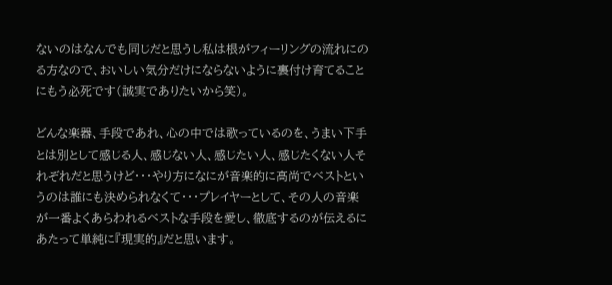ないのはなんでも同じだと思うし私は根がフィーリングの流れにのる方なので、おいしい気分だけにならないように裏付け育てることにもう必死です(誠実でありたいから笑)。

どんな楽器、手段であれ、心の中では歌っているのを、うまい下手とは別として感じる人、感じない人、感じたい人、感じたくない人それぞれだと思うけど・・・やり方になにが音楽的に高尚でベストというのは誰にも決められなくて・・・プレイヤーとして、その人の音楽が一番よくあらわれるベストな手段を愛し、徹底するのが伝えるにあたって単純に『現実的』だと思います。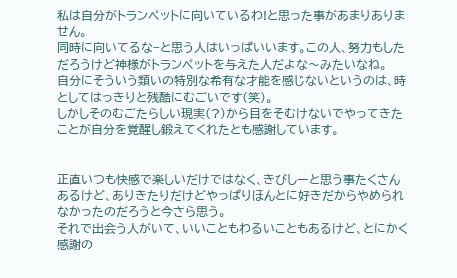私は自分がトランペットに向いているわ!と思った事があまりありません。
同時に向いてるな−と思う人はいっぱいいます。この人、努力もしただろうけど神様がトランペットを与えた人だよな〜みたいなね。
自分にそういう類いの特別な希有な才能を感じないというのは、時としてはっきりと残酷にむごいです(笑)。
しかしそのむごたらしい現実(?)から目をそむけないでやってきたことが自分を覚醒し鍛えてくれたとも感謝しています。


正直いつも快感で楽しいだけではなく、きびしーと思う事たくさんあるけど、ありきたりだけどやっぱりほんとに好きだからやめられなかったのだろうと今さら思う。
それで出会う人がいて、いいこともわるいこともあるけど、とにかく感謝の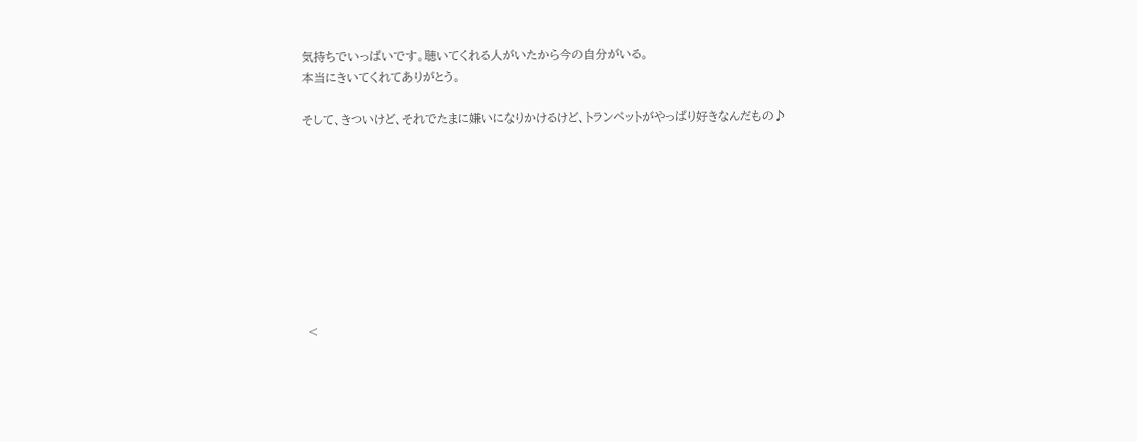気持ちでいっぱいです。聴いてくれる人がいたから今の自分がいる。
本当にきいてくれてありがとう。

そして、きついけど、それでたまに嫌いになりかけるけど、トランペットがやっぱり好きなんだもの♪









 <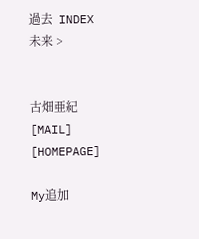過去  INDEX  未来 >


古畑亜紀 [MAIL] [HOMEPAGE]

My追加